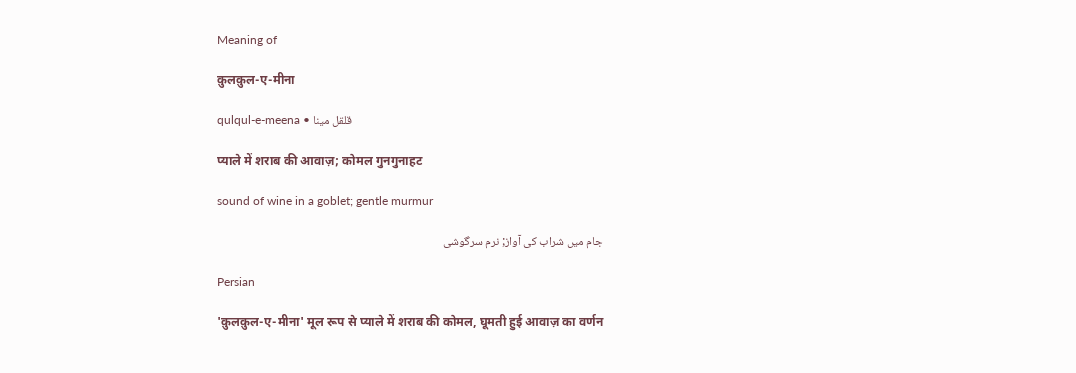Meaning of

क़ुलक़ुल-ए-मीना

qulqul-e-meena • قلقل مینا

प्याले में शराब की आवाज़; कोमल गुनगुनाहट

sound of wine in a goblet; gentle murmur

جام میں شراب کی آواز; نرم سرگوشی

Persian

'क़ुलक़ुल-ए-मीना' मूल रूप से प्याले में शराब की कोमल, घूमती हुई आवाज़ का वर्णन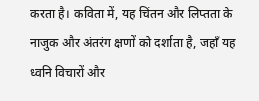करता है। कविता में, यह चिंतन और लिप्तता के नाजुक और अंतरंग क्षणों को दर्शाता है, जहाँ यह ध्वनि विचारों और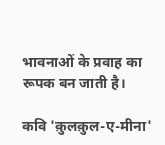भावनाओं के प्रवाह का रूपक बन जाती है।

कवि 'क़ुलक़ुल-ए-मीना'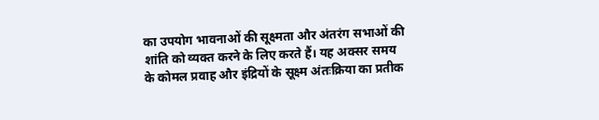का उपयोग भावनाओं की सूक्ष्मता और अंतरंग सभाओं की शांति को व्यक्त करने के लिए करते हैं। यह अक्सर समय के कोमल प्रवाह और इंद्रियों के सूक्ष्म अंतःक्रिया का प्रतीक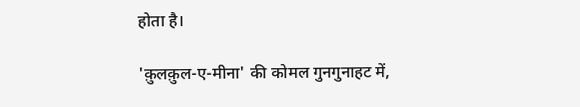होता है।

'क़ुलक़ुल-ए-मीना' की कोमल गुनगुनाहट में,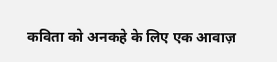कविता को अनकहे के लिए एक आवाज़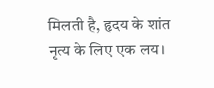मिलती है, हृदय के शांत नृत्य के लिए एक लय।